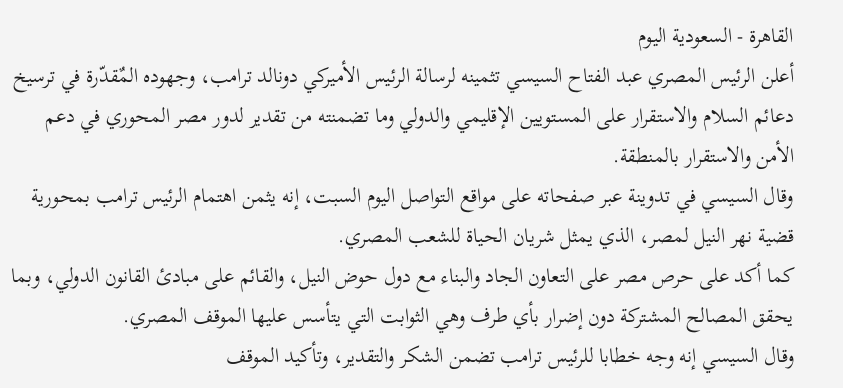القاهرة - السعودية اليوم
أعلن الرئيس المصري عبد الفتاح السيسي تثمينه لرسالة الرئيس الأميركي دونالد ترامب، وجهوده المٌقدّرة في ترسيخ دعائم السلام والاستقرار على المستويين الإقليمي والدولي وما تضمنته من تقدير لدور مصر المحوري في دعم الأمن والاستقرار بالمنطقة.
وقال السيسي في تدوينة عبر صفحاته على مواقع التواصل اليوم السبت، إنه يثمن اهتمام الرئيس ترامب بمحورية قضية نهر النيل لمصر، الذي يمثل شريان الحياة للشعب المصري.
كما أكد على حرص مصر على التعاون الجاد والبناء مع دول حوض النيل، والقائم على مبادئ القانون الدولي، وبما يحقق المصالح المشتركة دون إضرار بأي طرف وهي الثوابت التي يتأسس عليها الموقف المصري.
وقال السيسي إنه وجه خطابا للرئيس ترامب تضمن الشكر والتقدير، وتأكيد الموقف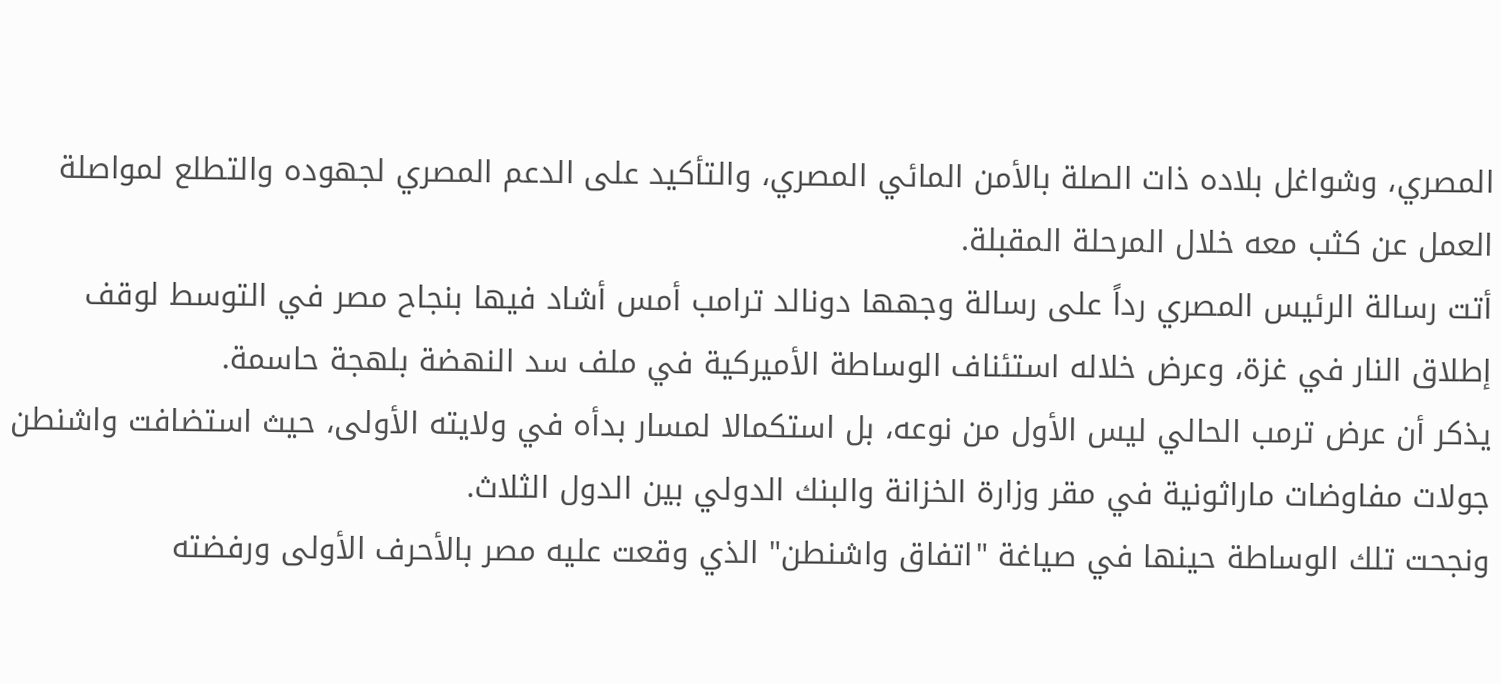المصري، وشواغل بلاده ذات الصلة بالأمن المائي المصري، والتأكيد على الدعم المصري لجهوده والتطلع لمواصلة العمل عن كثب معه خلال المرحلة المقبلة.
أتت رسالة الرئيس المصري رداً على رسالة وجهها دونالد ترامب أمس أشاد فيها بنجاح مصر في التوسط لوقف إطلاق النار في غزة، وعرض خلاله استئناف الوساطة الأميركية في ملف سد النهضة بلهجة حاسمة.
يذكر أن عرض ترمب الحالي ليس الأول من نوعه، بل استكمالا لمسار بدأه في ولايته الأولى، حيث استضافت واشنطن جولات مفاوضات ماراثونية في مقر وزارة الخزانة والبنك الدولي بين الدول الثلاث.
ونجحت تلك الوساطة حينها في صياغة "اتفاق واشنطن" الذي وقعت عليه مصر بالأحرف الأولى ورفضته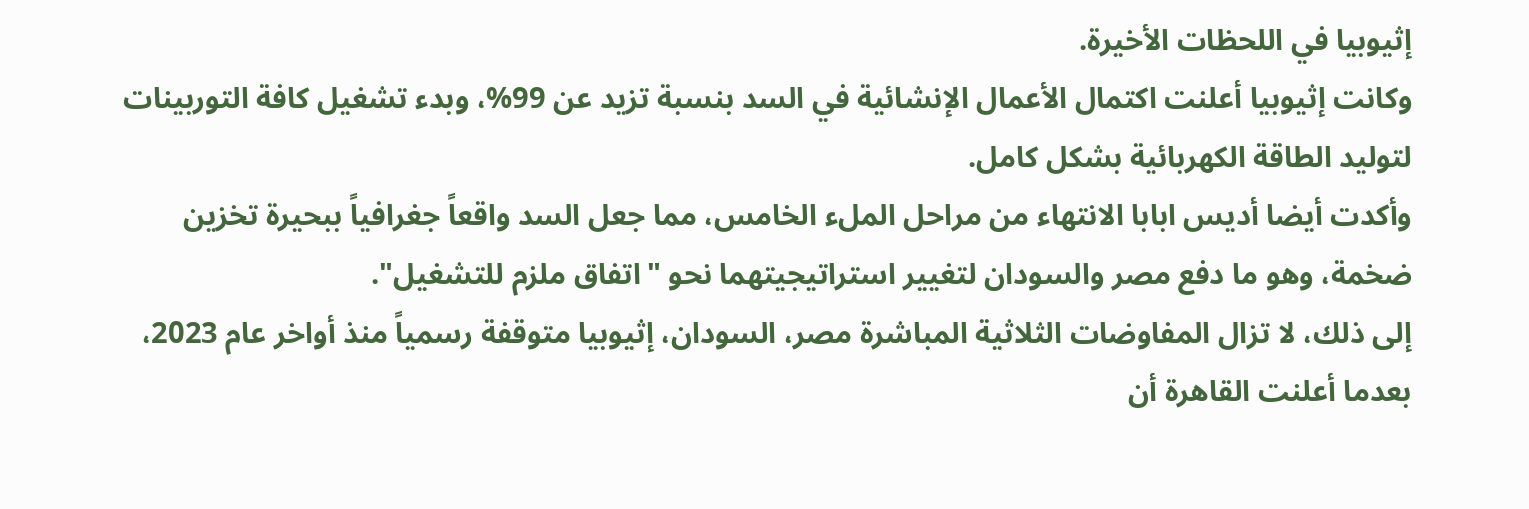إثيوبيا في اللحظات الأخيرة.
وكانت إثيوبيا أعلنت اكتمال الأعمال الإنشائية في السد بنسبة تزيد عن 99%، وبدء تشغيل كافة التوربينات لتوليد الطاقة الكهربائية بشكل كامل.
وأكدت أيضا أديس ابابا الانتهاء من مراحل الملء الخامس، مما جعل السد واقعاً جغرافياً ببحيرة تخزين ضخمة، وهو ما دفع مصر والسودان لتغيير استراتيجيتهما نحو "اتفاق ملزم للتشغيل".
إلى ذلك، لا تزال المفاوضات الثلاثية المباشرة مصر، السودان، إثيوبيا متوقفة رسمياً منذ أواخر عام 2023، بعدما أعلنت القاهرة أن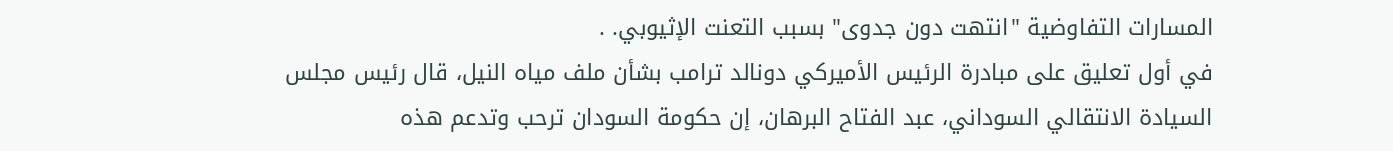المسارات التفاوضية "انتهت دون جدوى" بسبب التعنت الإثيوبي. .
في أول تعليق على مبادرة الرئيس الأميركي دونالد ترامب بشأن ملف مياه النيل، قال رئيس مجلس السيادة الانتقالي السوداني، عبد الفتاح البرهان، إن حكومة السودان ترحب وتدعم هذه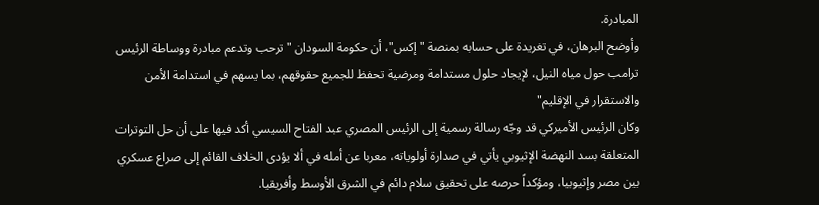المبادرة.
وأوضح البرهان، في تغريدة على حسابه بمنصة "إكس"، أن حكومة السودان "ترحب وتدعم مبادرة ووساطة الرئيس ترامب حول مياه النيل، لإيجاد حلول مستدامة ومرضية تحفظ للجميع حقوقهم، بما يسهم في استدامة الأمن والاستقرار في الإقليم"
وكان الرئيس الأميركي قد وجّه رسالة رسمية إلى الرئيس المصري عبد الفتاح السيسي أكد فيها على أن حل التوترات المتعلقة بسد النهضة الإثيوبي يأتي في صدارة أولوياته، معربا عن أمله في ألا يؤدى الخلاف القائم إلى صراع عسكري بين مصر وإثيوبيا، ومؤكداً حرصه على تحقيق سلام دائم في الشرق الأوسط وأفريقيا.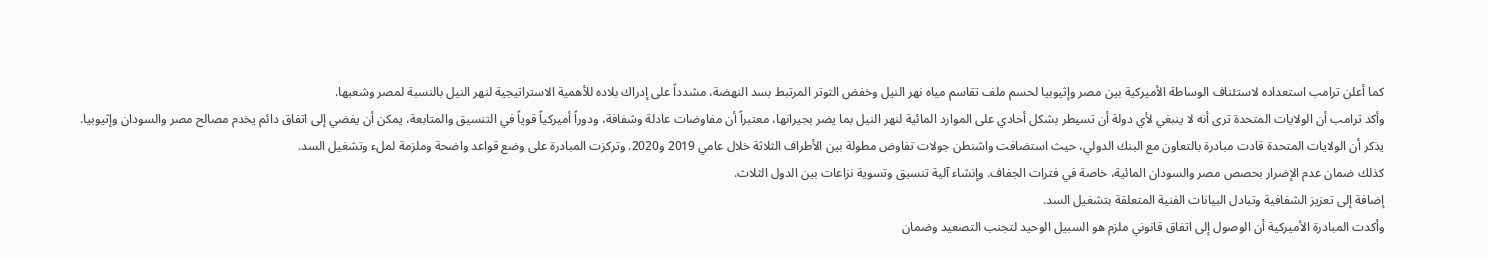كما أعلن ترامب استعداده لاستئناف الوساطة الأميركية بين مصر وإثيوبيا لحسم ملف تقاسم مياه نهر النيل وخفض التوتر المرتبط بسد النهضة، مشدداً على إدراك بلاده للأهمية الاستراتيجية لنهر النيل بالنسبة لمصر وشعبها.
وأكد ترامب أن الولايات المتحدة ترى أنه لا ينبغي لأي دولة أن تسيطر بشكل أحادي على الموارد المائية لنهر النيل بما يضر بجيرانها، معتبراً أن مفاوضات عادلة وشفافة، ودوراً أميركياً قوياً في التنسيق والمتابعة، يمكن أن يفضي إلى اتفاق دائم يخدم مصالح مصر والسودان وإثيوبيا.
يذكر أن الولايات المتحدة قادت مبادرة بالتعاون مع البنك الدولي، حيث استضافت واشنطن جولات تفاوض مطولة بين الأطراف الثلاثة خلال عامي 2019 و2020. وتركزت المبادرة على وضع قواعد واضحة وملزمة لملء وتشغيل السد.
كذلك ضمان عدم الإضرار بحصص مصر والسودان المائية، خاصة في فترات الجفاف. وإنشاء آلية تنسيق وتسوية نزاعات بين الدول الثلاث.
إضافة إلى تعزيز الشفافية وتبادل البيانات الفنية المتعلقة بتشغيل السد.
وأكدت المبادرة الأميركية أن الوصول إلى اتفاق قانوني ملزم هو السبيل الوحيد لتجنب التصعيد وضمان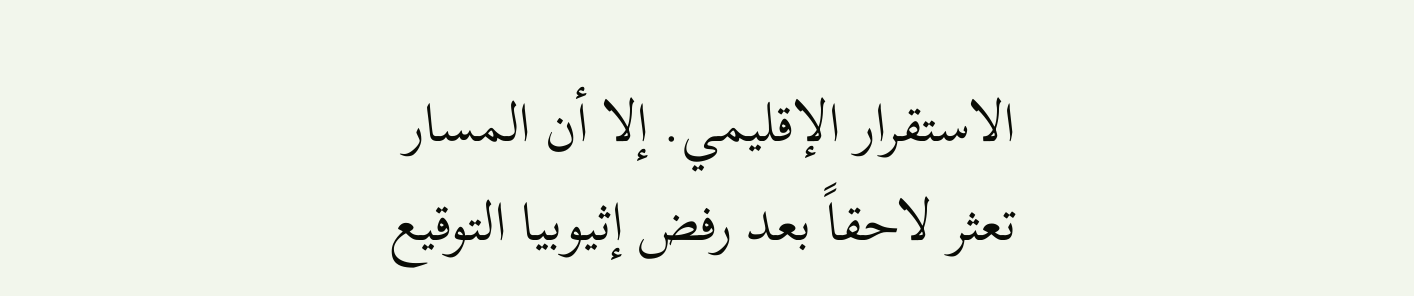الاستقرار الإقليمي. إلا أن المسار تعثر لاحقاً بعد رفض إثيوبيا التوقيع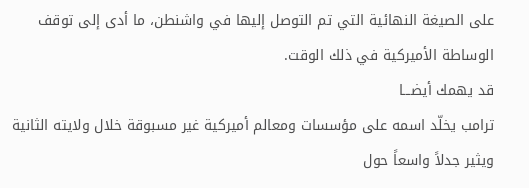على الصيغة النهائية التي تم التوصل إليها في واشنطن، ما أدى إلى توقف الوساطة الأميركية في ذلك الوقت.
قد يهمك أيضـــا
ترامب يخلّد اسمه على مؤسسات ومعالم أميركية غير مسبوقة خلال ولايته الثانية ويثير جدلاً واسعاً حول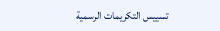تسييس التكريمات الرسمية